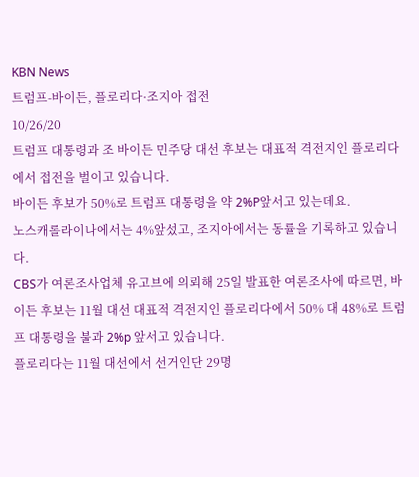KBN News
트럼프-바이든, 플로리다·조지아 접전
10/26/20
트럼프 대통령과 조 바이든 민주당 대선 후보는 대표적 격전지인 플로리다에서 접전을 벌이고 있습니다.
바이든 후보가 50%로 트럼프 대통령을 약 2%P앞서고 있는데요.
노스캐롤라이나에서는 4%앞섰고, 조지아에서는 동률을 기록하고 있습니다.
CBS가 여론조사업체 유고브에 의뢰해 25일 발표한 여론조사에 따르면, 바이든 후보는 11월 대선 대표적 격전지인 플로리다에서 50% 대 48%로 트럼프 대통령을 불과 2%p 앞서고 있습니다.
플로리다는 11월 대선에서 선거인단 29명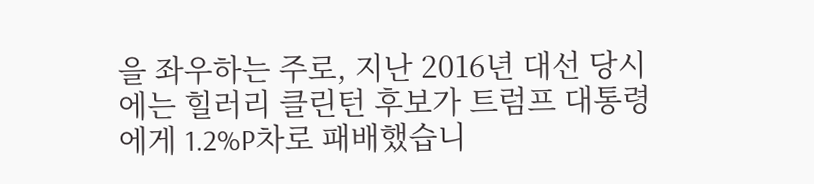을 좌우하는 주로, 지난 2016년 대선 당시에는 힐러리 클린턴 후보가 트럼프 대통령에게 1.2%P차로 패배했습니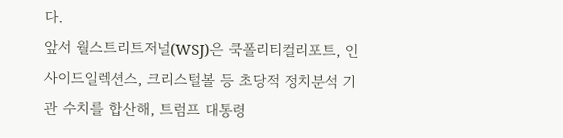다.
앞서 월스트리트저널(WSJ)은 쿡폴리티컬리포트, 인사이드일렉션스, 크리스털볼 등 초당적 정치분석 기관 수치를 합산해, 트럼프 대통령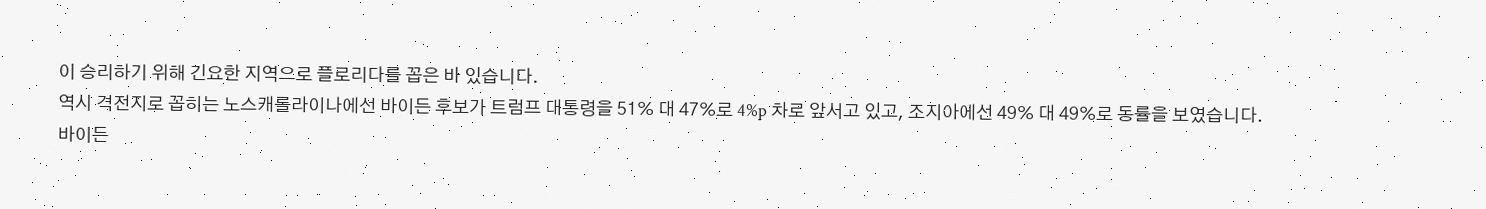이 승리하기 위해 긴요한 지역으로 플로리다를 꼽은 바 있습니다.
역시 격전지로 꼽히는 노스캐롤라이나에선 바이든 후보가 트럼프 대통령을 51% 대 47%로 4%p 차로 앞서고 있고, 조지아에선 49% 대 49%로 동률을 보였습니다.
바이든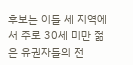후보는 이들 세 지역에서 주로 30세 미만 젊은 유권자들의 전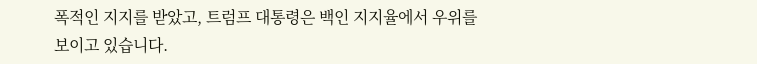폭적인 지지를 받았고, 트럼프 대통령은 백인 지지율에서 우위를 보이고 있습니다.